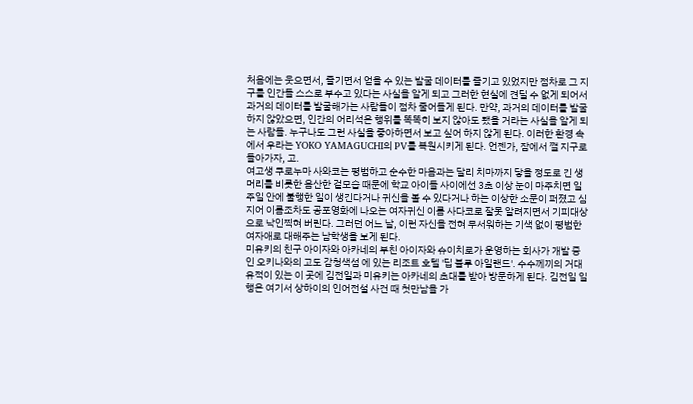처음에는 웃으면서, 즐기면서 얻을 수 있는 발굴 데이터를 즐기고 있었지만 점차로 그 지구를 인간들 스스로 부수고 있다는 사실을 알게 되고 그러한 현실에 견딜 수 없게 되어서 과거의 데이터를 발굴해가는 사람들이 점차 줄어들게 된다. 만약, 과거의 데이터를 발굴하지 않았으면, 인간의 어리석은 행위를 똑똑히 보지 않아도 됐을 거라는 사실을 알게 되는 사람들. 누구나도 그런 사실을 좋아하면서 보고 싶어 하지 않게 된다. 이러한 환경 속에서 우라는 YOKO YAMAGUCHI의 PV를 복원시키게 된다. 언젠가, 잠에서 깰 지구로 돌아가자, 고.
여고생 쿠로누마 사와코는 평범하고 순수한 마음과는 달리 치마까지 닿을 정도로 긴 생머리를 비롯한 음산한 겉모습 때문에 학교 아이들 사이에선 3초 이상 눈이 마주치면 일주일 안에 불행한 일이 생긴다거나 귀신을 볼 수 있다거나 하는 이상한 소문이 퍼졌고 심지어 이름조차도 공포영화에 나오는 여자귀신 이름 사다코로 잘못 알려지면서 기피대상으로 낙인찍혀 버린다. 그러던 어느 날, 이런 자신을 전혀 무서워하는 기색 없이 평범한 여자애로 대해주는 남학생을 보게 된다.
미유키의 친구 아이자와 아카네의 부친 아이자와 슈이치로가 운영하는 회사가 개발 중인 오키나와의 고도 감청색섬 에 있는 리조트 호텔 '딥 블루 아일랜드'. 수수께끼의 거대 유적이 있는 이 곳에 김전일과 미유키는 아카네의 초대를 받아 방문하게 된다. 김전일 일행은 여기서 상하이의 인어전설 사건 때 첫만남을 가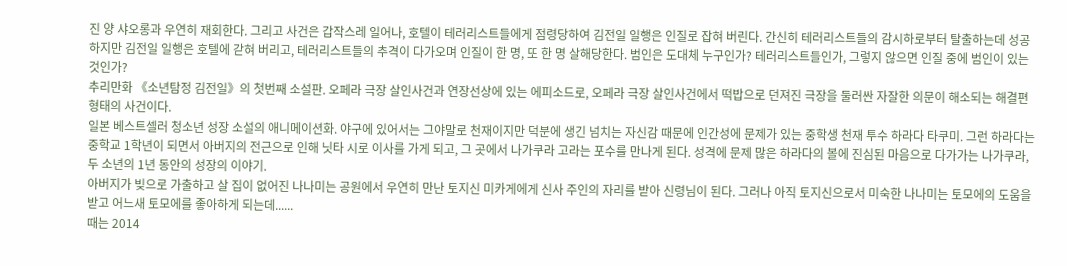진 양 샤오롱과 우연히 재회한다. 그리고 사건은 갑작스레 일어나, 호텔이 테러리스트들에게 점령당하여 김전일 일행은 인질로 잡혀 버린다. 간신히 테러리스트들의 감시하로부터 탈출하는데 성공하지만 김전일 일행은 호텔에 갇혀 버리고, 테러리스트들의 추격이 다가오며 인질이 한 명, 또 한 명 살해당한다. 범인은 도대체 누구인가? 테러리스트들인가, 그렇지 않으면 인질 중에 범인이 있는 것인가?
추리만화 《소년탐정 김전일》의 첫번째 소설판. 오페라 극장 살인사건과 연장선상에 있는 에피소드로, 오페라 극장 살인사건에서 떡밥으로 던져진 극장을 둘러싼 자잘한 의문이 해소되는 해결편 형태의 사건이다.
일본 베스트셀러 청소년 성장 소설의 애니메이션화. 야구에 있어서는 그야말로 천재이지만 덕분에 생긴 넘치는 자신감 때문에 인간성에 문제가 있는 중학생 천재 투수 하라다 타쿠미. 그런 하라다는 중학교 1학년이 되면서 아버지의 전근으로 인해 닛타 시로 이사를 가게 되고, 그 곳에서 나가쿠라 고라는 포수를 만나게 된다. 성격에 문제 많은 하라다의 볼에 진심된 마음으로 다가가는 나가쿠라, 두 소년의 1년 동안의 성장의 이야기.
아버지가 빚으로 가출하고 살 집이 없어진 나나미는 공원에서 우연히 만난 토지신 미카게에게 신사 주인의 자리를 받아 신령님이 된다. 그러나 아직 토지신으로서 미숙한 나나미는 토모에의 도움을 받고 어느새 토모에를 좋아하게 되는데......
때는 2014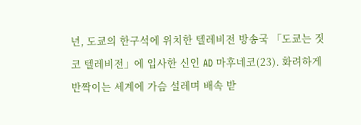년, 도쿄의 한구석에 위치한 텔레비전 방송국 「도쿄는 짓코 텔레비전」에 입사한 신인 AD 마후네코(23). 화려하게 반짝이는 세계에 가슴 설레며 배속 받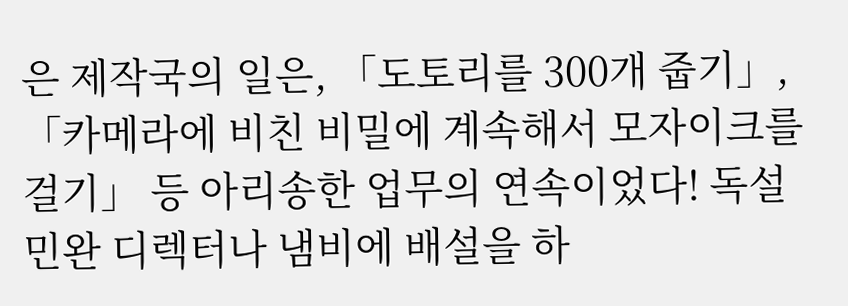은 제작국의 일은, 「도토리를 300개 줍기」, 「카메라에 비친 비밀에 계속해서 모자이크를 걸기」 등 아리송한 업무의 연속이었다! 독설 민완 디렉터나 냄비에 배설을 하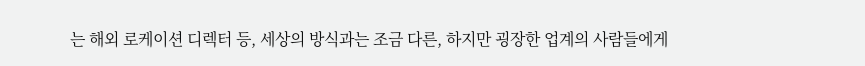는 해외 로케이션 디렉터 등, 세상의 방식과는 조금 다른, 하지만 굉장한 업계의 사람들에게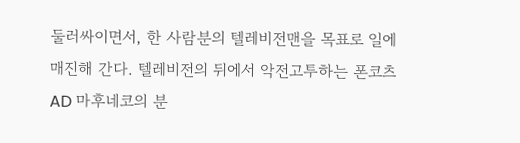둘러싸이면서, 한 사람분의 텔레비전맨을 목표로 일에 매진해 간다. 텔레비전의 뒤에서 악전고투하는 폰코츠 AD 마후네코의 분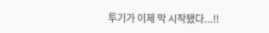투기가 이제 막 시작됐다...!!